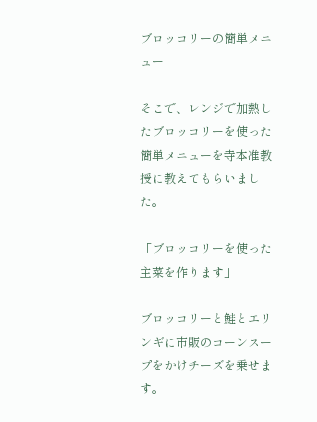ブロッコリーの簡単メニュー

そこで、レンジで加熱したブロッコリーを使った簡単メニューを寺本准教授に教えてもらいました。

「ブロッコリーを使った主菜を作ります」

ブロッコリーと鮭とエリンギに市販のコーンスープをかけチーズを乗せます。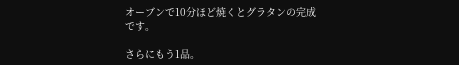オーブンで10分ほど焼くとグラタンの完成です。

さらにもう1品。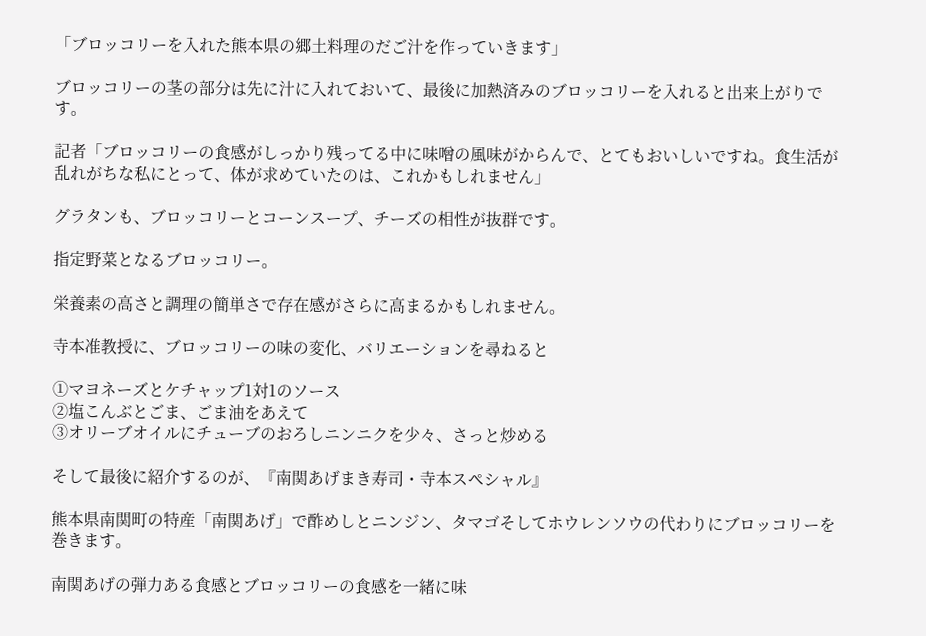「ブロッコリーを入れた熊本県の郷土料理のだご汁を作っていきます」

ブロッコリーの茎の部分は先に汁に入れておいて、最後に加熱済みのブロッコリーを入れると出来上がりです。

記者「ブロッコリーの食感がしっかり残ってる中に味噌の風味がからんで、とてもおいしいですね。食生活が乱れがちな私にとって、体が求めていたのは、これかもしれません」

グラタンも、ブロッコリーとコーンスープ、チーズの相性が抜群です。

指定野菜となるブロッコリー。

栄養素の高さと調理の簡単さで存在感がさらに高まるかもしれません。

寺本准教授に、ブロッコリーの味の変化、バリエーションを尋ねると

①マヨネーズとケチャップ1対1のソース
②塩こんぶとごま、ごま油をあえて
③オリーブオイルにチューブのおろしニンニクを少々、さっと炒める

そして最後に紹介するのが、『南関あげまき寿司・寺本スペシャル』

熊本県南関町の特産「南関あげ」で酢めしとニンジン、タマゴそしてホウレンソウの代わりにブロッコリーを巻きます。

南関あげの弾力ある食感とブロッコリーの食感を一緒に味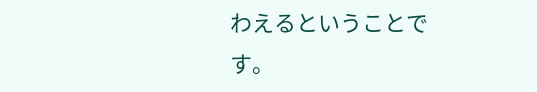わえるということです。